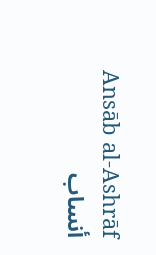Ansāb al-Ashrāf
أنساب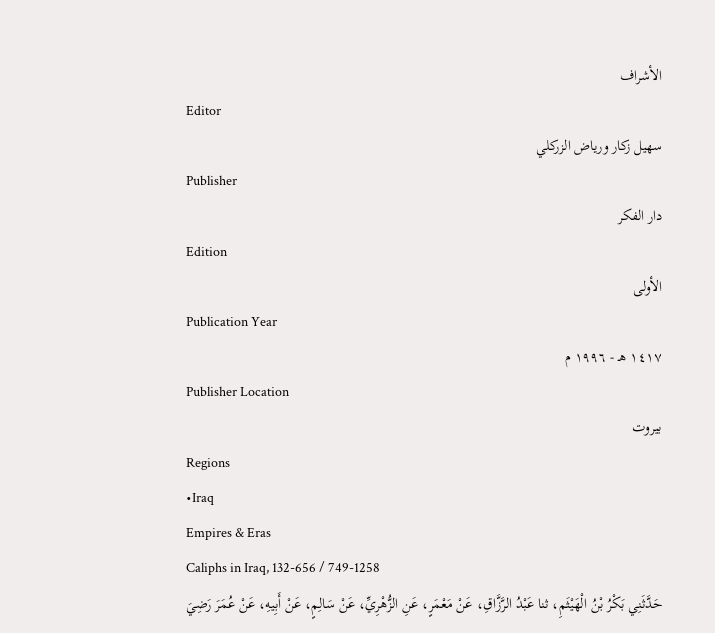الأشراف
Editor
سهيل زكار ورياض الزركلي
Publisher
دار الفكر
Edition
الأولى
Publication Year
١٤١٧ هـ - ١٩٩٦ م
Publisher Location
بيروت
Regions
•Iraq
Empires & Eras
Caliphs in Iraq, 132-656 / 749-1258
حَدَّثَنِي بَكْرُ بْنُ الْهَيْثَمِ، ثنا عَبْدُ الرَّزَّاقِ، عَنْ مَعْمَرٍ، عَنِ الزُّهْرِيِّ، عَنْ سَالِمٍ، عَنْ أَبِيهِ، عَنْ عُمَرَ رَضِيَ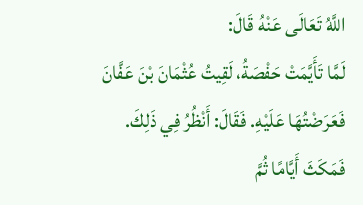اللَّهُ تَعَالَى عَنْهُ قَالَ:
لَمَّا تَأَيَّمَتْ حَفْصَةُ، لَقِيتُ عُثْمَانَ بْنَ عَفَّانَ فَعَرَضْتُهَا عَلَيْهِ. فَقَالَ: أَنْظُرُ فِي ذَلِكَ. فَمَكَثَ أَيَّامًا ثُمَّ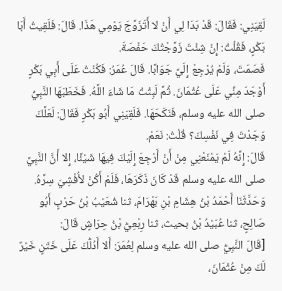لَقِيَنِي: فَقَالَ: قَدْ بَدَا لِي أَنْ لا أَتَزَوَّجَ يَوْمِي هَذَا. قَالَ: فَلَقِيتُ أَبَا بَكْرٍ، فَقُلْتُ: إِنْ شِئْتَ زَوَّجْتُكَ حَفْصَةَ.
فَصَمَتَ، وَلَمْ يُرْجِعْ إِلَيَّ جَوَابًا. قَالَ عُمَرُ: فَكُنْتُ عَلَى أَبِي بَكْرٍ أَوْجَدَ مِنِّي عَلَى عُثْمَانَ. ثُمَّ لَبِثْتُ مَا شَاءَ اللَّهُ. فَخَطَبَهَا النَّبِيُّ صلى الله عليه وسلم، فَنَكَحَهَا. فَلَقِيَنِي أَبُو بَكْرٍ فَقَالَ: لَعَلَّكَ وَجَدْتَ فِي نَفْسِكَ؟ قُلْتُ: نَعَمْ.
قَالَ: إِنَّهُ لَمْ يَمْنَعْنِي مِنْ أَنْ أَرْجِعَ إِلَيْكَ فِيهَا شَيْئًا، إِلا أَنَّ النَّبِيَّ صلى الله عليه وسلم قَدْ كَانَ ذَكَرَهَا، فَلَمْ أَكُنْ لأُفْشِيَ سِرَّهُ.
وَحَدَّثَنَا أَحْمَدُ بْنُ هِشَامِ بْنِ بَهْرَامَ، ثنا شُعَيْبُ بْنُ حَرْبٍ أَبُو صَالِحٍ، ثنا عُبَيْدُ بْنُ بحيث، ثنا رِبْعِيُّ بْنُ حِرَاشٍ قَالَ:
[قَالَ النَّبِيُّ صلى الله عليه وسلم لِعُمَرَ: أَلا أَدُلُّكَ عَلَى خَتَنٍ خَيْرٌ لَكَ مِنْ عُثْمَانَ،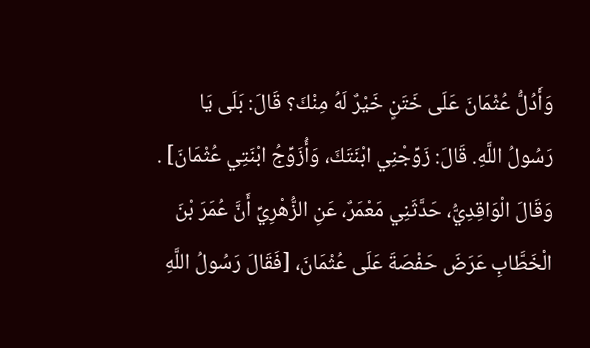وَأَدُلُّ عُثْمَانَ عَلَى خَتَنٍ خَيْرٌ لَهُ مِنْكَ؟ قَالَ: بَلَى يَا رَسُولُ اللَّهِ. قَالَ: زَوِّجْنِي ابْنَتَكَ، وَأُزَوِّجُ ابْنَتِي عُثْمَانَ] .
وَقَالَ الْوَاقِدِيُّ، حَدَّثَنِي مَعْمَرٌ، عَنِ الزُّهْرِيِّ أَنَّ عُمَرَ بْنَ الْخَطَّابِ عَرَضَ حَفْصَةَ عَلَى عُثْمَانَ، [فَقَالَ رَسُولُ اللَّهِ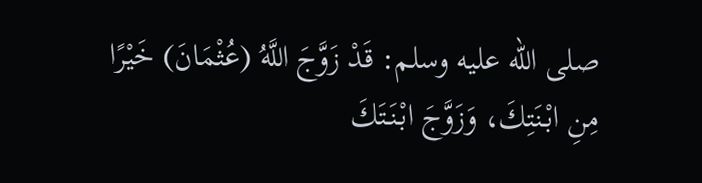صلى الله عليه وسلم: قَدْ زَوَّجَ اللَّهُ (عُثْمَانَ) خَيْرًا مِنِ ابْنَتِكَ، وَزَوَّجَ ابْنَتَكَ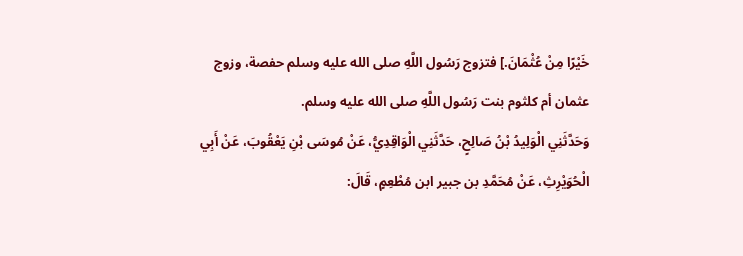خَيْرًا مِنْ عُثْمَانَ.] فتزوج رَسُول اللَّهِ صلى الله عليه وسلم حفصة، وزوج عثمان أم كلثوم بنت رَسُول اللَّهِ صلى الله عليه وسلم.
وَحَدَّثَنِي الْوَلِيدُ بْنُ صَالِحٍ، حَدَّثَنِي الْوَاقِدِيُّ، عَنْ مُوسَى بْنِ يَعْقُوبَ، عَنْ أَبِي الْحُوَيْرِثِ، عَنْ مُحَمَّدِ بن جبير ابن مُطْعِمٍ، قَالَ: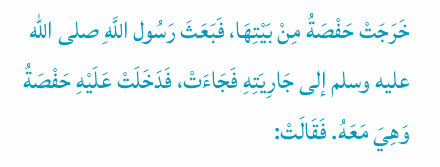خَرَجَتْ حَفْصَةُ مِنْ بَيْتِهَا، فَبَعَثَ رَسُول اللَّهِ صلى الله عليه وسلم إلى جَارِيَتِهِ فَجَاءَتْ، فَدَخَلَتْ عَلَيْهِ حَفْصَةُ وَهِيَ مَعَهُ. فَقَالَتْ: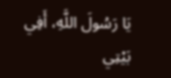يَا رَسُولَ اللَّهِ، أَفِي بَيْتِي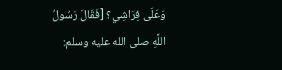وَعَلَى فِرَاشِي؟ [فَقَالَ رَسُولُ اللَّهِ صلى الله عليه وسلم: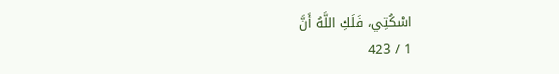اسْكُتِي، فَلَكِ اللَّهُ أَنَّ
1 / 423